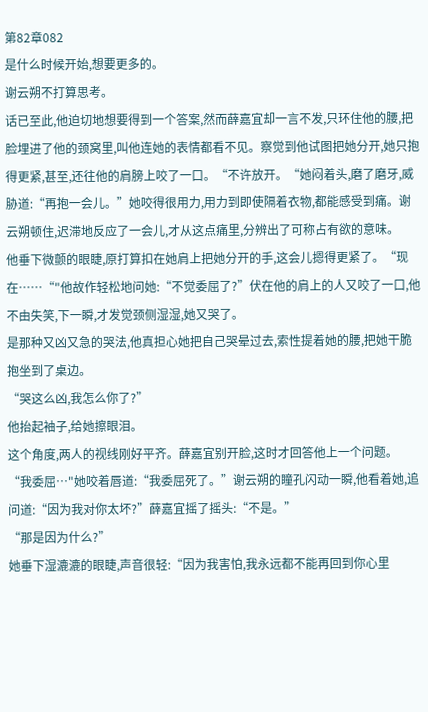第82章082
是什么时候开始,想要更多的。
谢云朔不打算思考。
话已至此,他迫切地想要得到一个答案,然而薛嘉宜却一言不发,只环住他的腰,把脸埋进了他的颈窝里,叫他连她的表情都看不见。察觉到他试图把她分开,她只抱得更紧,甚至,还往他的肩膀上咬了一口。“不许放开。“她闷着头,磨了磨牙,威胁道:“再抱一会儿。”她咬得很用力,用力到即使隔着衣物,都能感受到痛。谢云朔顿住,迟滞地反应了一会儿,才从这点痛里,分辨出了可称占有欲的意味。
他垂下微颤的眼睫,原打算扣在她肩上把她分开的手,这会儿摁得更紧了。“现在……“"他故作轻松地问她:“不觉委屈了?”伏在他的肩上的人又咬了一口,他不由失笑,下一瞬,才发觉颈侧湿湿,她又哭了。
是那种又凶又急的哭法,他真担心她把自己哭晕过去,索性提着她的腰,把她干脆抱坐到了桌边。
“哭这么凶,我怎么你了?”
他抬起袖子,给她擦眼泪。
这个角度,两人的视线刚好平齐。薛嘉宜别开脸,这时才回答他上一个问题。
“我委屈…"她咬着唇道:“我委屈死了。”谢云朔的瞳孔闪动一瞬,他看着她,追问道:“因为我对你太坏?”薛嘉宜摇了摇头:“不是。”
“那是因为什么?”
她垂下湿漉漉的眼睫,声音很轻:“因为我害怕,我永远都不能再回到你心里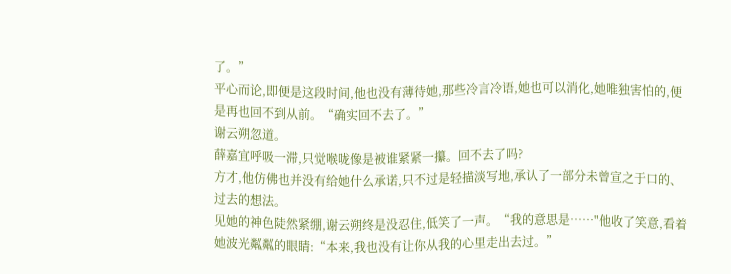了。”
平心而论,即便是这段时间,他也没有薄待她,那些冷言冷语,她也可以消化,她唯独害怕的,便是再也回不到从前。“确实回不去了。”
谢云朔忽道。
薛嘉宜呼吸一滞,只觉喉咙像是被谁紧紧一攥。回不去了吗?
方才,他仿佛也并没有给她什么承诺,只不过是轻描淡写地,承认了一部分未曾宣之于口的、过去的想法。
见她的神色陡然紧绷,谢云朔终是没忍住,低笑了一声。“我的意思是……"他收了笑意,看着她波光粼粼的眼睛:“本来,我也没有让你从我的心里走出去过。”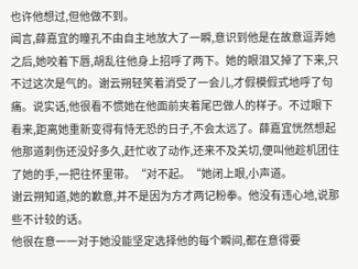也许他想过,但他做不到。
闻言,薛嘉宜的瞳孔不由自主地放大了一瞬,意识到他是在故意逗弄她之后,她咬着下唇,胡乱往他身上招呼了两下。她的眼泪又掉了下来,只不过这次是气的。谢云朔轻笑着消受了一会儿,才假模假式地呼了句痛。说实话,他很看不惯她在他面前夹着尾巴做人的样子。不过眼下看来,距离她重新变得有恃无恐的日子,不会太远了。薛嘉宜恍然想起他那道刺伤还没好多久,赶忙收了动作,还来不及关切,便叫他趁机团住了她的手,一把往怀里带。“对不起。“她闭上眼,小声道。
谢云朔知道,她的歉意,并不是因为方才两记粉拳。他没有违心地,说那些不计较的话。
他很在意一一对于她没能坚定选择他的每个瞬间,都在意得要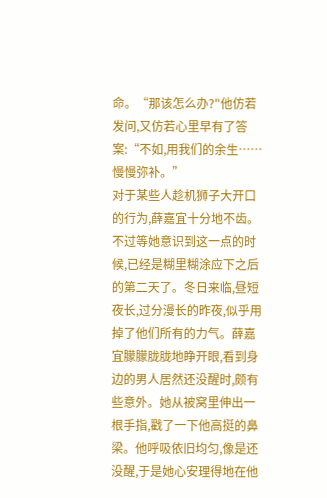命。“那该怎么办?"他仿若发问,又仿若心里早有了答案:“不如,用我们的余生……慢慢弥补。”
对于某些人趁机狮子大开口的行为,薛嘉宜十分地不齿。不过等她意识到这一点的时候,已经是糊里糊涂应下之后的第二天了。冬日来临,昼短夜长,过分漫长的昨夜,似乎用掉了他们所有的力气。薛嘉宜朦朦胧胧地睁开眼,看到身边的男人居然还没醒时,颇有些意外。她从被窝里伸出一根手指,戳了一下他高挺的鼻梁。他呼吸依旧均匀,像是还没醒,于是她心安理得地在他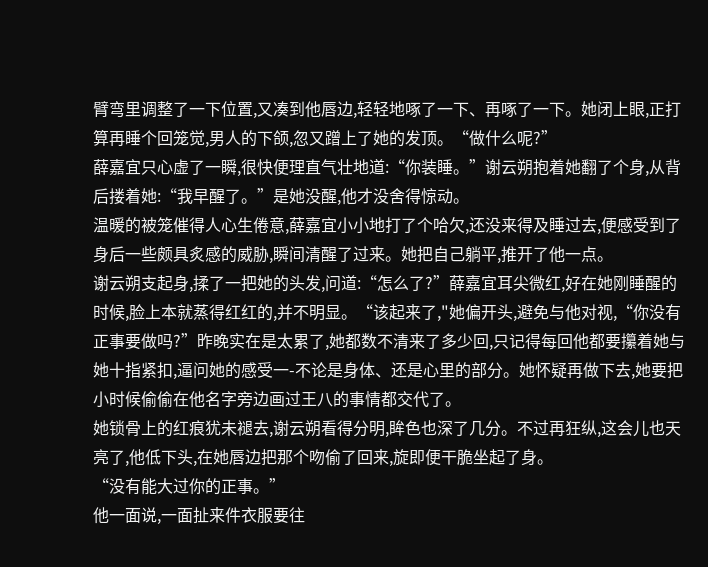臂弯里调整了一下位置,又凑到他唇边,轻轻地啄了一下、再啄了一下。她闭上眼,正打算再睡个回笼觉,男人的下颌,忽又蹭上了她的发顶。“做什么呢?”
薛嘉宜只心虚了一瞬,很快便理直气壮地道:“你装睡。”谢云朔抱着她翻了个身,从背后搂着她:“我早醒了。”是她没醒,他才没舍得惊动。
温暖的被笼催得人心生倦意,薛嘉宜小小地打了个哈欠,还没来得及睡过去,便感受到了身后一些颇具炙感的威胁,瞬间清醒了过来。她把自己躺平,推开了他一点。
谢云朔支起身,揉了一把她的头发,问道:“怎么了?”薛嘉宜耳尖微红,好在她刚睡醒的时候,脸上本就蒸得红红的,并不明显。“该起来了,"她偏开头,避免与他对视,“你没有正事要做吗?”昨晚实在是太累了,她都数不清来了多少回,只记得每回他都要攥着她与她十指紧扣,逼问她的感受一-不论是身体、还是心里的部分。她怀疑再做下去,她要把小时候偷偷在他名字旁边画过王八的事情都交代了。
她锁骨上的红痕犹未褪去,谢云朔看得分明,眸色也深了几分。不过再狂纵,这会儿也天亮了,他低下头,在她唇边把那个吻偷了回来,旋即便干脆坐起了身。
“没有能大过你的正事。”
他一面说,一面扯来件衣服要往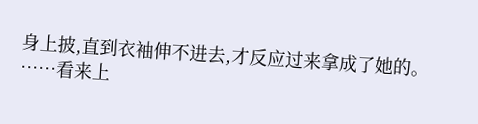身上披,直到衣袖伸不进去,才反应过来拿成了她的。
……看来上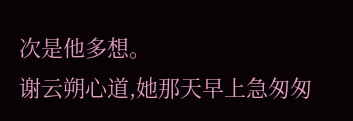次是他多想。
谢云朔心道,她那天早上急匆匆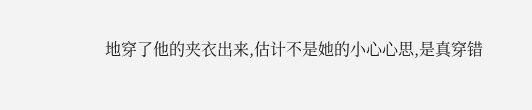地穿了他的夹衣出来,估计不是她的小心心思,是真穿错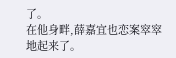了。
在他身畔,薛嘉宜也恋案窣窣地起来了。